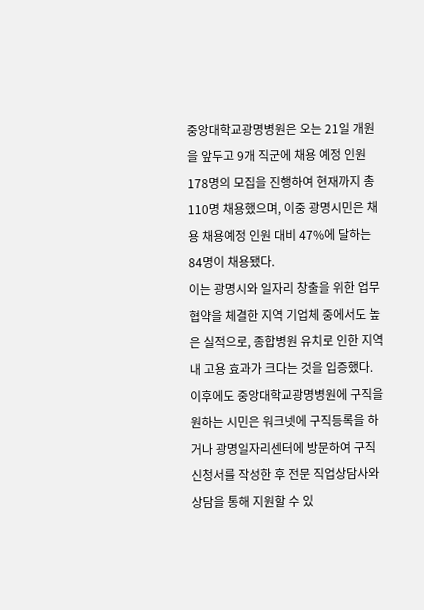중앙대학교광명병원은 오는 21일 개원을 앞두고 9개 직군에 채용 예정 인원 178명의 모집을 진행하여 현재까지 총 110명 채용했으며, 이중 광명시민은 채용 채용예정 인원 대비 47%에 달하는 84명이 채용됐다.
이는 광명시와 일자리 창출을 위한 업무협약을 체결한 지역 기업체 중에서도 높은 실적으로, 종합병원 유치로 인한 지역 내 고용 효과가 크다는 것을 입증했다.
이후에도 중앙대학교광명병원에 구직을 원하는 시민은 워크넷에 구직등록을 하거나 광명일자리센터에 방문하여 구직 신청서를 작성한 후 전문 직업상담사와 상담을 통해 지원할 수 있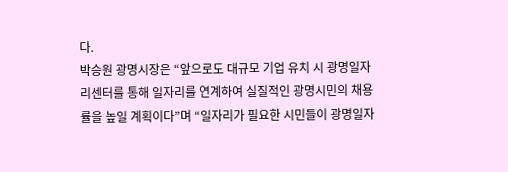다.
박승원 광명시장은 “앞으로도 대규모 기업 유치 시 광명일자리센터를 통해 일자리를 연계하여 실질적인 광명시민의 채용률을 높일 계획이다”며 “일자리가 필요한 시민들이 광명일자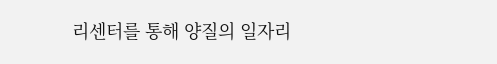리센터를 통해 양질의 일자리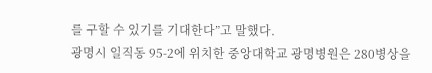를 구할 수 있기를 기대한다”고 말했다.
광명시 일직동 95-2에 위치한 중앙대학교 광명병원은 280병상을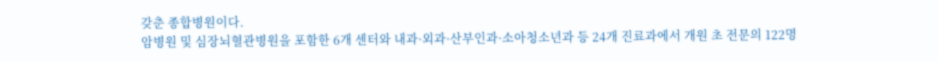갖춘 종합병원이다.
암병원 및 심장뇌혈관병원을 포함한 6개 센터와 내과·외과·산부인과·소아청소년과 등 24개 진료과에서 개원 초 전문의 122명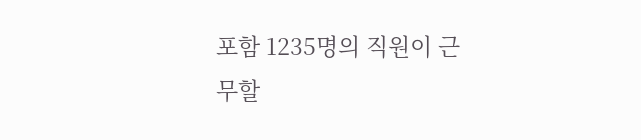포함 1235명의 직원이 근무할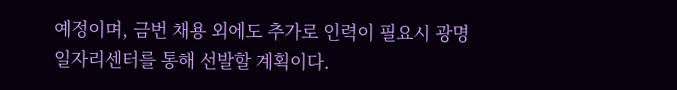예정이며, 금번 채용 외에도 추가로 인력이 필요시 광명일자리센터를 통해 선발할 계획이다.